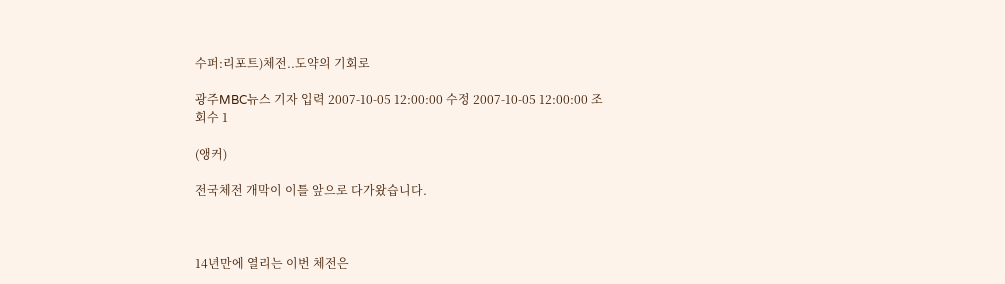수퍼:리포트)체전..도약의 기회로

광주MBC뉴스 기자 입력 2007-10-05 12:00:00 수정 2007-10-05 12:00:00 조회수 1

(앵커)

전국체전 개막이 이틀 앞으로 다가왔습니다.



14년만에 열리는 이번 체전은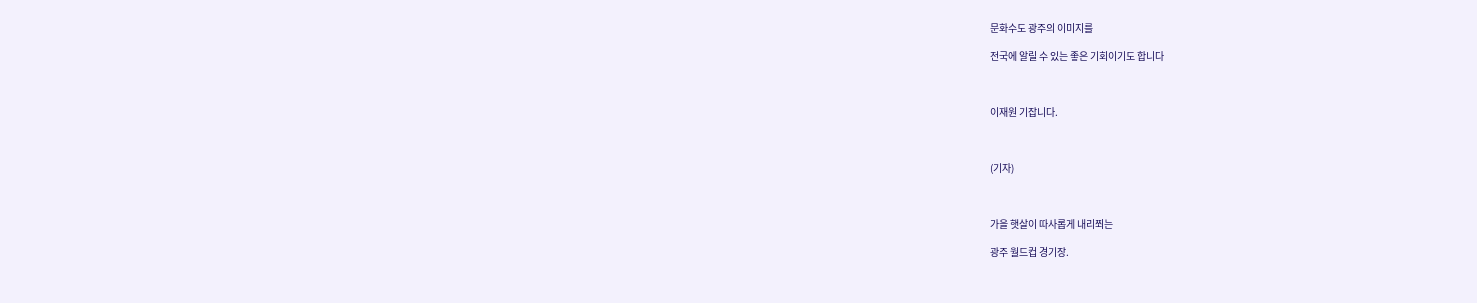문화수도 광주의 이미지를

전국에 알릴 수 있는 좋은 기회이기도 합니다



이재원 기잡니다.



(기자)



가을 햇살이 따사롭게 내리쬐는

광주 월드컵 경기장.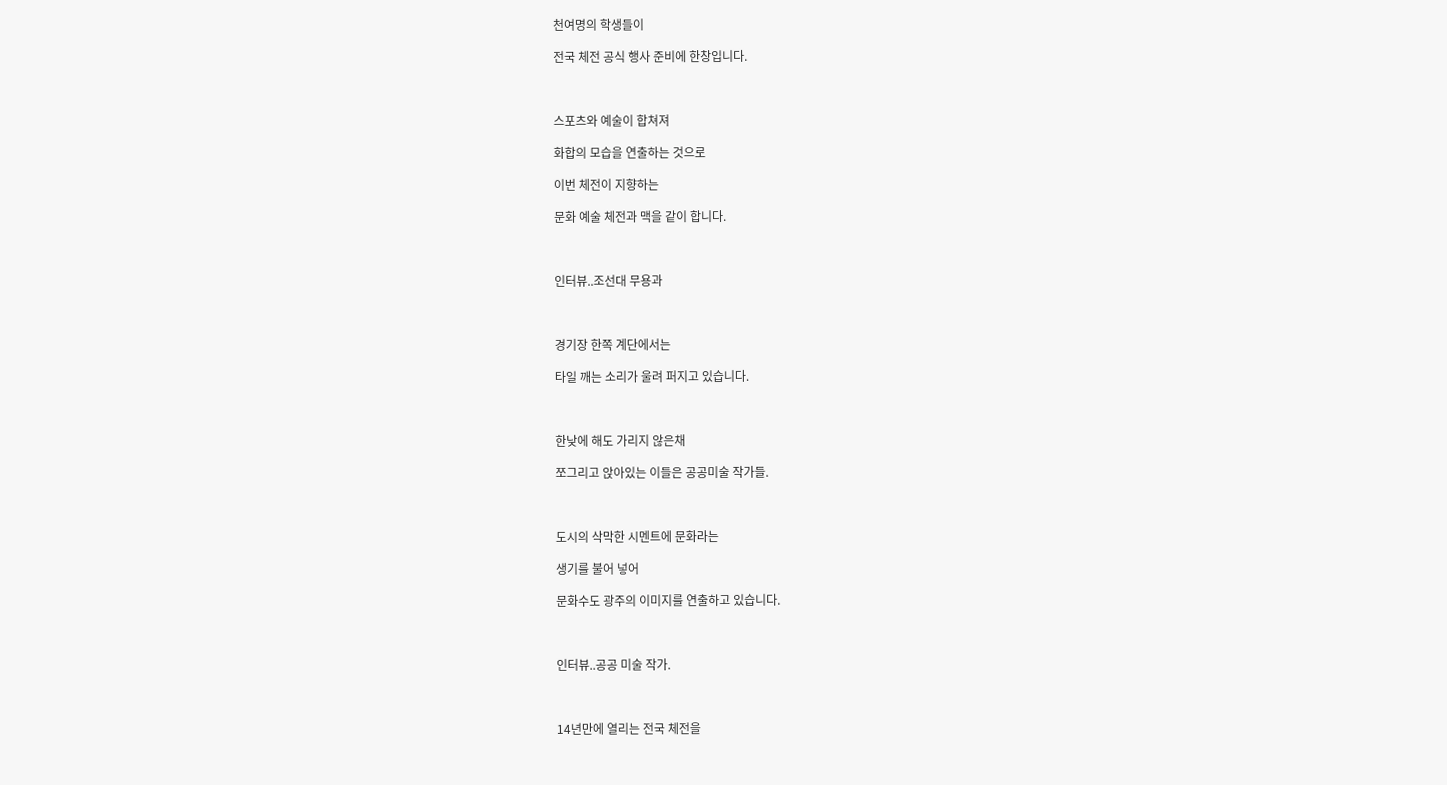천여명의 학생들이

전국 체전 공식 행사 준비에 한창입니다.



스포츠와 예술이 합쳐져

화합의 모습을 연출하는 것으로

이번 체전이 지향하는

문화 예술 체전과 맥을 같이 합니다.



인터뷰..조선대 무용과



경기장 한쪽 계단에서는

타일 깨는 소리가 울려 퍼지고 있습니다.



한낮에 해도 가리지 않은채

쪼그리고 앉아있는 이들은 공공미술 작가들.



도시의 삭막한 시멘트에 문화라는

생기를 불어 넣어

문화수도 광주의 이미지를 연출하고 있습니다.



인터뷰..공공 미술 작가.



14년만에 열리는 전국 체전을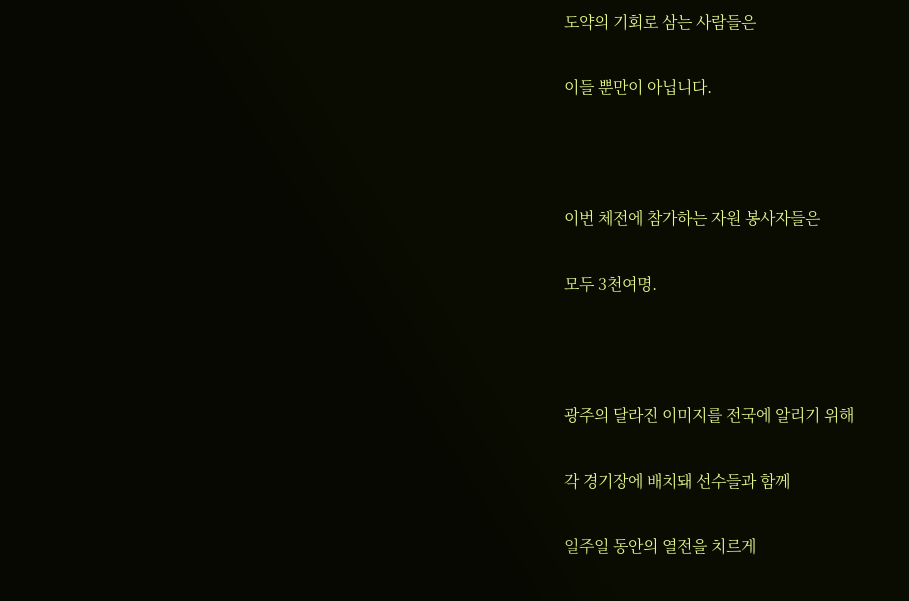도약의 기회로 삼는 사람들은

이들 뿐만이 아닙니다.



이번 체전에 참가하는 자원 봉사자들은

모두 3천여명.



광주의 달라진 이미지를 전국에 알리기 위해

각 경기장에 배치돼 선수들과 함께

일주일 동안의 열전을 치르게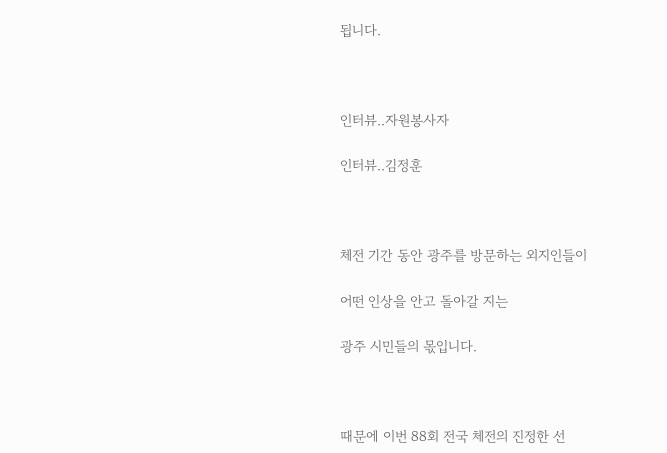됩니다.



인터뷰..자원봉사자

인터뷰..김정훈



체전 기간 동안 광주를 방문하는 외지인들이

어떤 인상을 안고 돌아갈 지는

광주 시민들의 몫입니다.



때문에 이번 88회 전국 체전의 진정한 선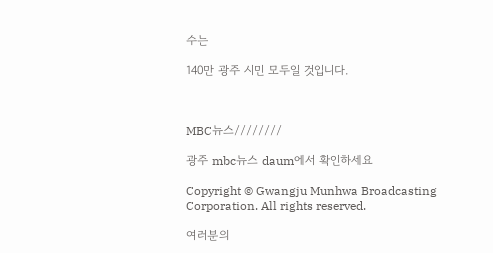수는

140만 광주 시민 모두일 것입니다.



MBC뉴스////////

광주 mbc뉴스 daum에서 확인하세요

Copyright © Gwangju Munhwa Broadcasting Corporation. All rights reserved.

여러분의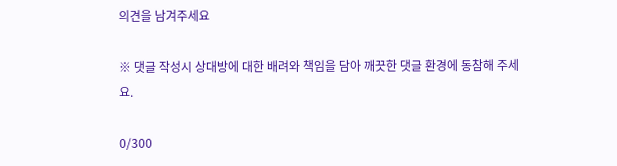의견을 남겨주세요

※ 댓글 작성시 상대방에 대한 배려와 책임을 담아 깨끗한 댓글 환경에 동참해 주세요.

0/300